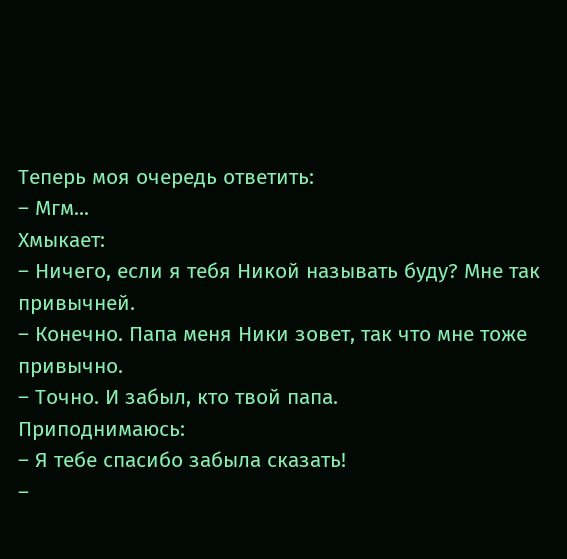Теперь моя очередь ответить:
– Мгм...
Хмыкает:
– Ничего, если я тебя Никой называть буду? Мне так привычней.
– Конечно. Папа меня Ники зовет, так что мне тоже привычно.
– Точно. И забыл, кто твой папа.
Приподнимаюсь:
– Я тебе спасибо забыла сказать!
–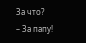За что?
– За папу!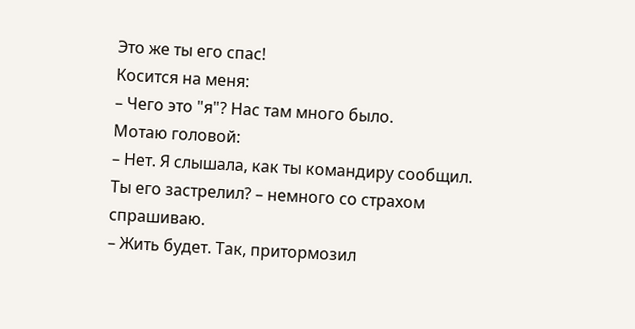Это же ты его спас!
Косится на меня:
– Чего это "я"? Нас там много было.
Мотаю головой:
– Нет. Я слышала, как ты командиру сообщил. Ты его застрелил? – немного со страхом спрашиваю.
– Жить будет. Так, притормозил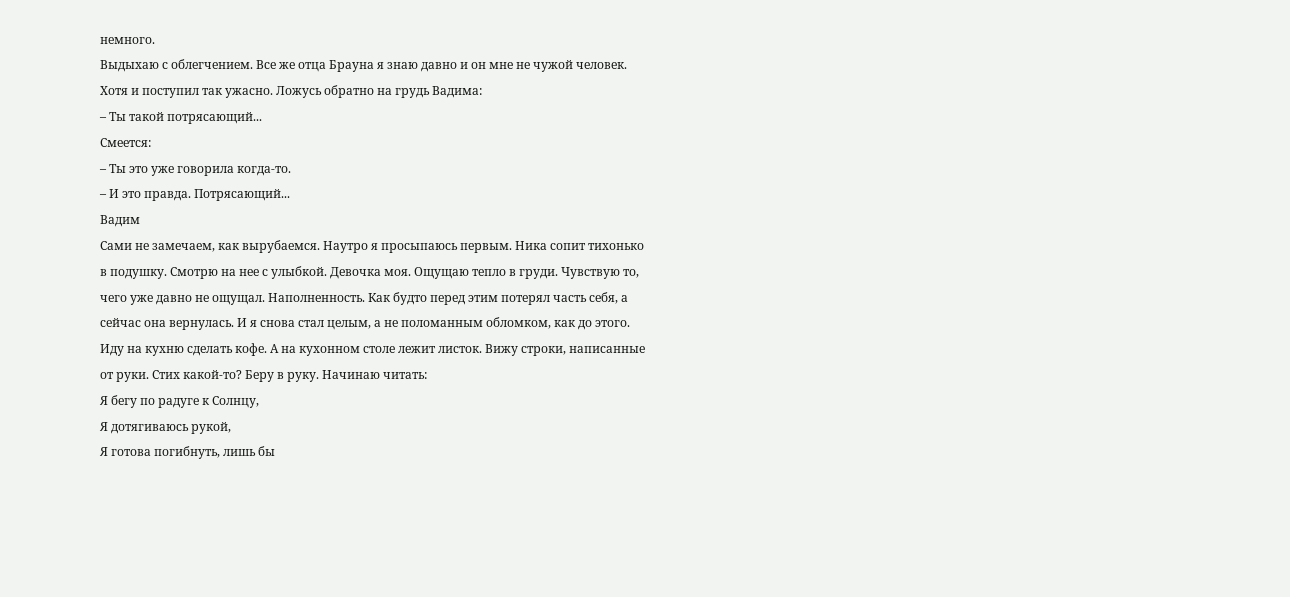немного.
Выдыхаю с облегчением. Все же отца Брауна я знаю давно и он мне не чужой человек. Хотя и поступил так ужасно. Ложусь обратно на грудь Вадима:
– Ты такой потрясающий...
Смеется:
– Ты это уже говорила когда-то.
– И это правда. Потрясающий...
Вадим
Сами не замечаем, как вырубаемся. Наутро я просыпаюсь первым. Ника сопит тихонько в подушку. Смотрю на нее с улыбкой. Девочка моя. Ощущаю тепло в груди. Чувствую то, чего уже давно не ощущал. Наполненность. Как будто перед этим потерял часть себя, а сейчас она вернулась. И я снова стал целым, а не поломанным обломком, как до этого.
Иду на кухню сделать кофе. А на кухонном столе лежит листок. Вижу строки, написанные от руки. Стих какой-то? Беру в руку. Начинаю читать:
Я бегу по радуге к Солнцу,
Я дотягиваюсь рукой,
Я готова погибнуть, лишь бы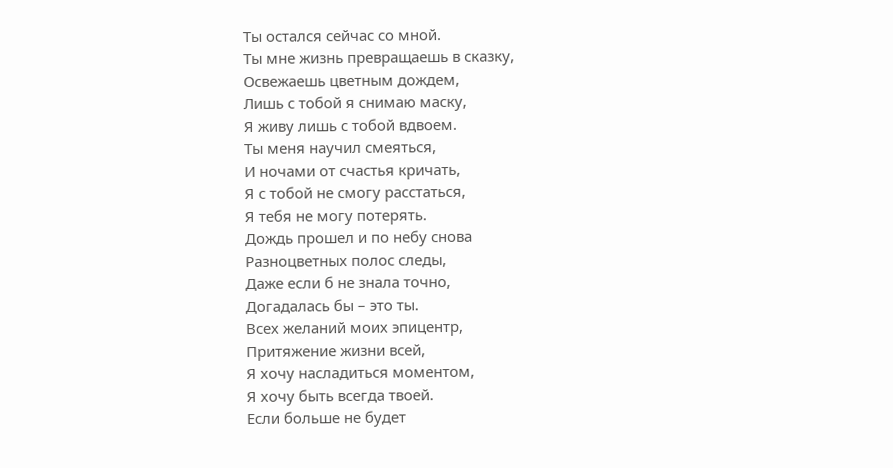Ты остался сейчас со мной.
Ты мне жизнь превращаешь в сказку,
Освежаешь цветным дождем,
Лишь с тобой я снимаю маску,
Я живу лишь с тобой вдвоем.
Ты меня научил смеяться,
И ночами от счастья кричать,
Я с тобой не смогу расстаться,
Я тебя не могу потерять.
Дождь прошел и по небу снова
Разноцветных полос следы,
Даже если б не знала точно,
Догадалась бы – это ты.
Всех желаний моих эпицентр,
Притяжение жизни всей,
Я хочу насладиться моментом,
Я хочу быть всегда твоей.
Если больше не будет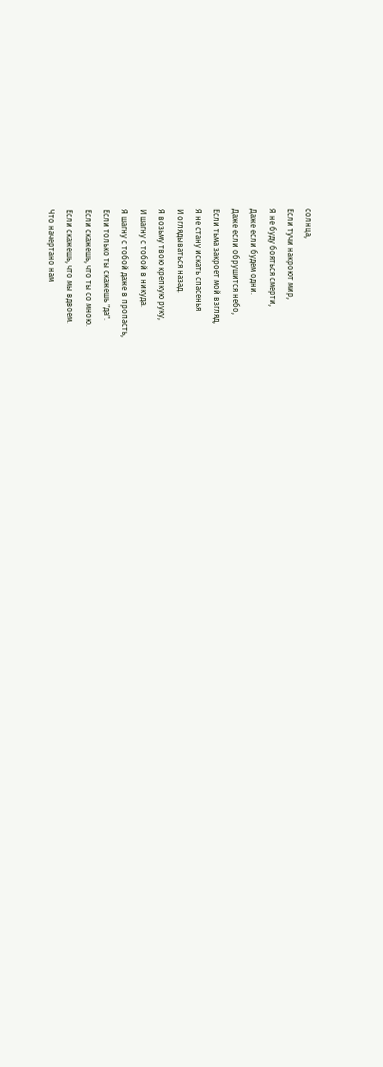солнца,
Если тучи накроют мир,
Я не буду бояться смерти,
Даже если будем одни.
Даже если обрушится небо,
Если тьма закроет мой взгляд,
Я не стану искать спасенья
И оглядываться назад.
Я возьму твою крепкую руку,
И шагну с тобой в никуда.
Я шагну с тобой даже в пропасть,
Если только ты скажешь "да".
Если скажешь, что ты со мною.
Если скажешь, что мы вдвоем.
Что начертано нам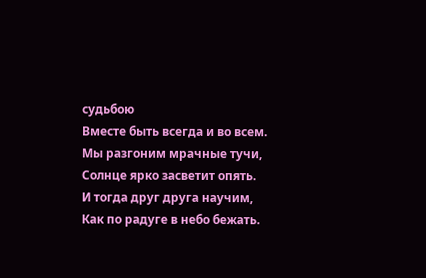судьбою
Вместе быть всегда и во всем.
Мы разгоним мрачные тучи,
Солнце ярко засветит опять.
И тогда друг друга научим,
Как по радуге в небо бежать.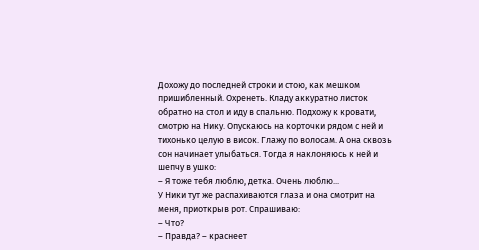Дохожу до последней строки и стою, как мешком пришибленный. Охренеть. Кладу аккуратно листок обратно на стол и иду в спальню. Подхожу к кровати, смотрю на Нику. Опускаюсь на корточки рядом с ней и тихонько целую в висок. Глажу по волосам. А она сквозь сон начинает улыбаться. Тогда я наклоняюсь к ней и шепчу в ушко:
– Я тоже тебя люблю, детка. Очень люблю...
У Ники тут же распахиваются глаза и она смотрит на меня, приоткрыв рот. Спрашиваю:
– Что?
– Правда? – краснеет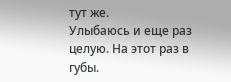тут же.
Улыбаюсь и еще раз целую. На этот раз в губы.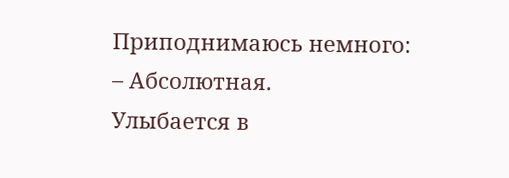Приподнимаюсь немного:
– Абсолютная.
Улыбается в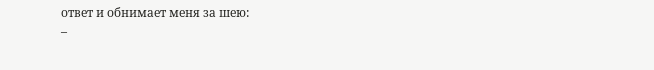ответ и обнимает меня за шею:
–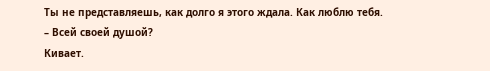Ты не представляешь, как долго я этого ждала. Как люблю тебя.
– Всей своей душой?
Кивает.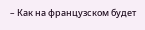– Как на французском будет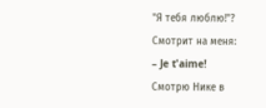"Я тебя люблю!"?
Смотрит на меня:
– Je t'aime!
Смотрю Нике в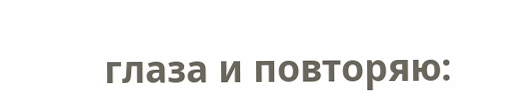глаза и повторяю: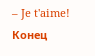– Je t'aime!
Конец